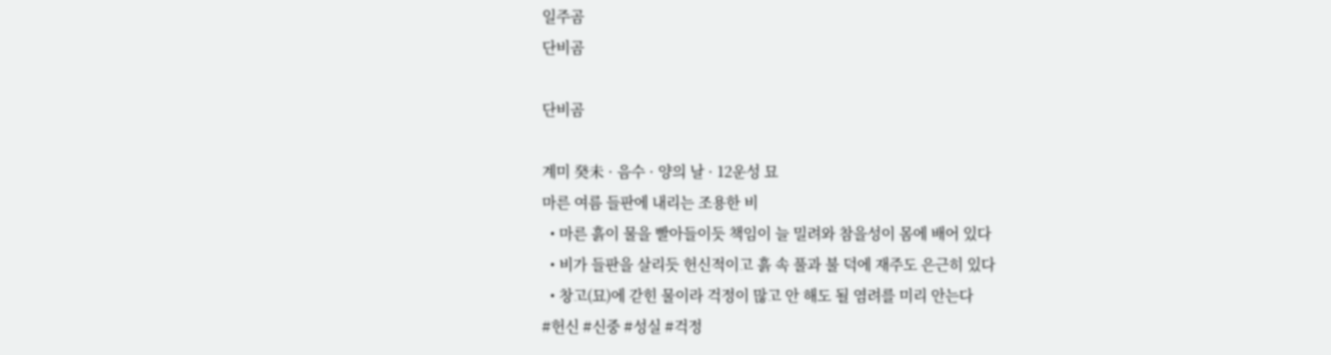일주곰
단비곰

단비곰

계미 癸未 · 음수 · 양의 날 · 12운성 묘
마른 여름 들판에 내리는 조용한 비
  • 마른 흙이 물을 빨아들이듯 책임이 늘 밀려와 참을성이 몸에 배어 있다
  • 비가 들판을 살리듯 헌신적이고 흙 속 풀과 불 덕에 재주도 은근히 있다
  • 창고(묘)에 갇힌 물이라 걱정이 많고 안 해도 될 염려를 미리 안는다
#헌신 #신중 #성실 #걱정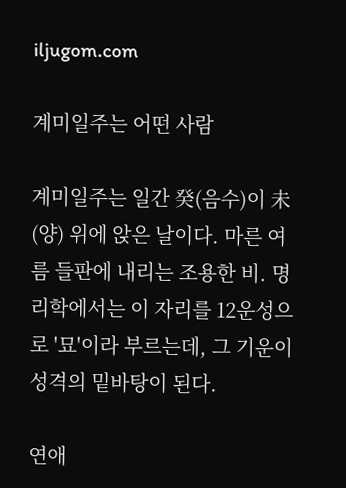iljugom.com

계미일주는 어떤 사람

계미일주는 일간 癸(음수)이 未(양) 위에 앉은 날이다. 마른 여름 들판에 내리는 조용한 비. 명리학에서는 이 자리를 12운성으로 '묘'이라 부르는데, 그 기운이 성격의 밑바탕이 된다.

연애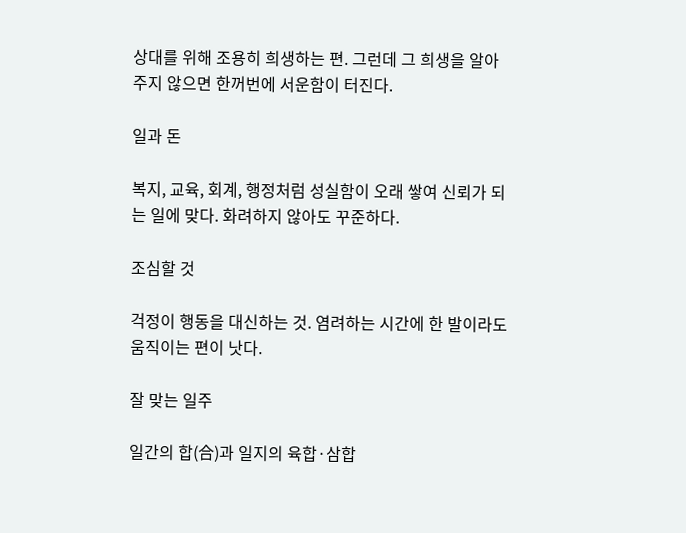상대를 위해 조용히 희생하는 편. 그런데 그 희생을 알아주지 않으면 한꺼번에 서운함이 터진다.

일과 돈

복지, 교육, 회계, 행정처럼 성실함이 오래 쌓여 신뢰가 되는 일에 맞다. 화려하지 않아도 꾸준하다.

조심할 것

걱정이 행동을 대신하는 것. 염려하는 시간에 한 발이라도 움직이는 편이 낫다.

잘 맞는 일주

일간의 합(合)과 일지의 육합·삼합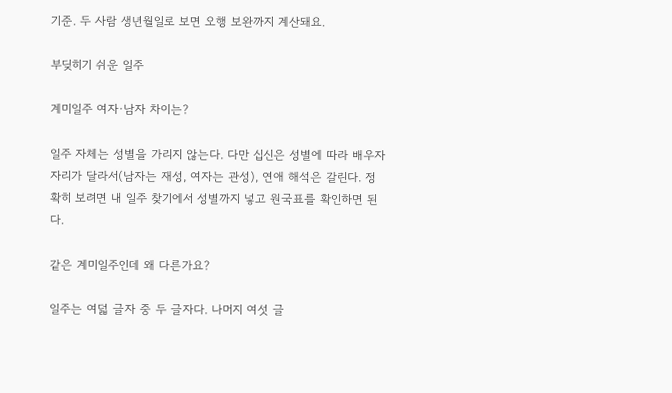기준. 두 사람 생년월일로 보면 오행 보완까지 계산돼요.

부딪히기 쉬운 일주

계미일주 여자·남자 차이는?

일주 자체는 성별을 가리지 않는다. 다만 십신은 성별에 따라 배우자 자리가 달라서(남자는 재성, 여자는 관성), 연애 해석은 갈린다. 정확히 보려면 내 일주 찾기에서 성별까지 넣고 원국표를 확인하면 된다.

같은 계미일주인데 왜 다른가요?

일주는 여덟 글자 중 두 글자다. 나머지 여섯 글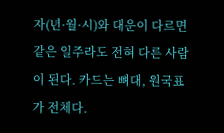자(년·월·시)와 대운이 다르면 같은 일주라도 전혀 다른 사람이 된다. 카드는 뼈대, 원국표가 전체다.